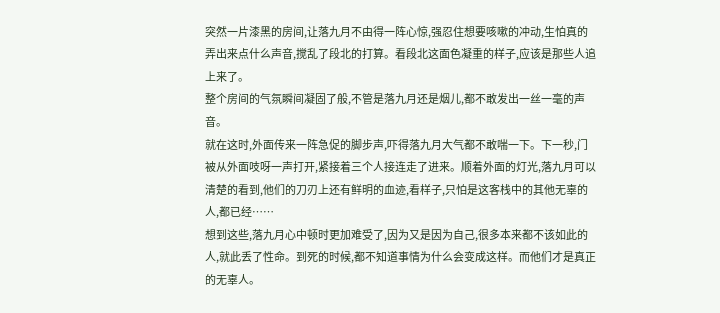突然一片漆黑的房间,让落九月不由得一阵心惊,强忍住想要咳嗽的冲动,生怕真的弄出来点什么声音,搅乱了段北的打算。看段北这面色凝重的样子,应该是那些人追上来了。
整个房间的气氛瞬间凝固了般,不管是落九月还是烟儿,都不敢发出一丝一毫的声音。
就在这时,外面传来一阵急促的脚步声,吓得落九月大气都不敢喘一下。下一秒,门被从外面吱呀一声打开,紧接着三个人接连走了进来。顺着外面的灯光,落九月可以清楚的看到,他们的刀刃上还有鲜明的血迹,看样子,只怕是这客栈中的其他无辜的人,都已经……
想到这些,落九月心中顿时更加难受了,因为又是因为自己,很多本来都不该如此的人,就此丢了性命。到死的时候,都不知道事情为什么会变成这样。而他们才是真正的无辜人。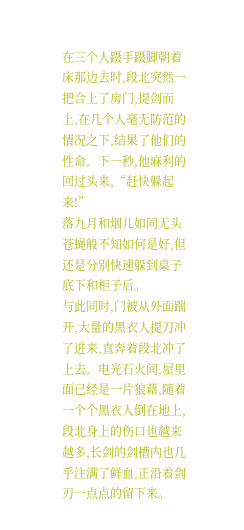在三个人蹑手蹑脚朝着床那边去时,段北突然一把合上了房门,提剑而上,在几个人毫无防范的情况之下,结果了他们的性命。下一秒,他麻利的回过头来,“赶快躲起来!”
落九月和烟儿如同无头苍蝇般不知如何是好,但还是分别快速躲到桌子底下和柜子后。
与此同时,门被从外面踹开,大量的黑衣人提刀冲了进来,直奔着段北冲了上去。电光石火间,屋里面已经是一片狼藉,随着一个个黑衣人倒在地上,段北身上的伤口也越来越多,长剑的剑槽内也几乎注满了鲜血,正沿着剑刃一点点的留下来。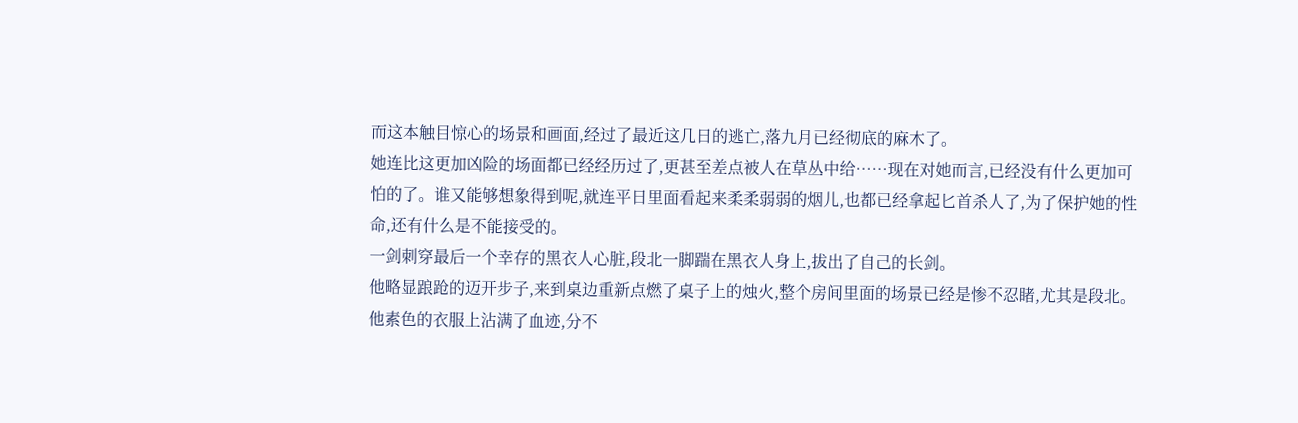而这本触目惊心的场景和画面,经过了最近这几日的逃亡,落九月已经彻底的麻木了。
她连比这更加凶险的场面都已经经历过了,更甚至差点被人在草丛中给……现在对她而言,已经没有什么更加可怕的了。谁又能够想象得到呢,就连平日里面看起来柔柔弱弱的烟儿,也都已经拿起匕首杀人了,为了保护她的性命,还有什么是不能接受的。
一剑刺穿最后一个幸存的黑衣人心脏,段北一脚踹在黑衣人身上,拔出了自己的长剑。
他略显踉跄的迈开步子,来到桌边重新点燃了桌子上的烛火,整个房间里面的场景已经是惨不忍睹,尤其是段北。他素色的衣服上沾满了血迹,分不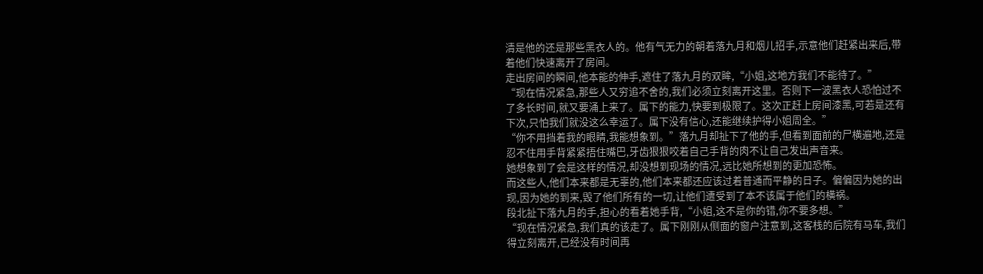清是他的还是那些黑衣人的。他有气无力的朝着落九月和烟儿招手,示意他们赶紧出来后,带着他们快速离开了房间。
走出房间的瞬间,他本能的伸手,遮住了落九月的双眸,“小姐,这地方我们不能待了。”
“现在情况紧急,那些人又穷追不舍的,我们必须立刻离开这里。否则下一波黑衣人恐怕过不了多长时间,就又要涌上来了。属下的能力,快要到极限了。这次正赶上房间漆黑,可若是还有下次,只怕我们就没这么幸运了。属下没有信心,还能继续护得小姐周全。”
“你不用挡着我的眼睛,我能想象到。”落九月却扯下了他的手,但看到面前的尸横遍地,还是忍不住用手背紧紧捂住嘴巴,牙齿狠狠咬着自己手背的肉不让自己发出声音来。
她想象到了会是这样的情况,却没想到现场的情况,远比她所想到的更加恐怖。
而这些人,他们本来都是无辜的,他们本来都还应该过着普通而平静的日子。偏偏因为她的出现,因为她的到来,毁了他们所有的一切,让他们遭受到了本不该属于他们的横祸。
段北扯下落九月的手,担心的看着她手背,“小姐,这不是你的错,你不要多想。”
“现在情况紧急,我们真的该走了。属下刚刚从侧面的窗户注意到,这客栈的后院有马车,我们得立刻离开,已经没有时间再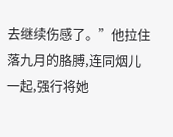去继续伤感了。”他拉住落九月的胳膊,连同烟儿一起,强行将她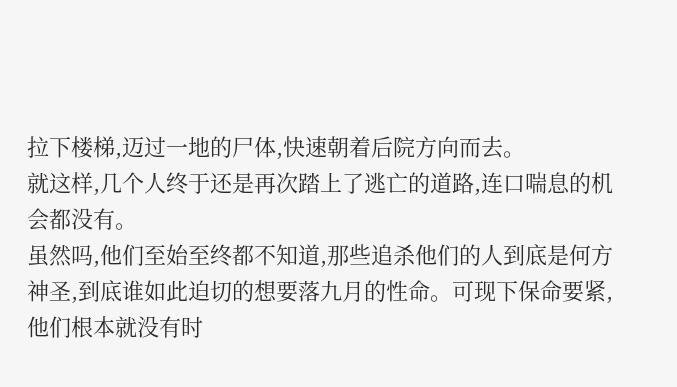拉下楼梯,迈过一地的尸体,快速朝着后院方向而去。
就这样,几个人终于还是再次踏上了逃亡的道路,连口喘息的机会都没有。
虽然吗,他们至始至终都不知道,那些追杀他们的人到底是何方神圣,到底谁如此迫切的想要落九月的性命。可现下保命要紧,他们根本就没有时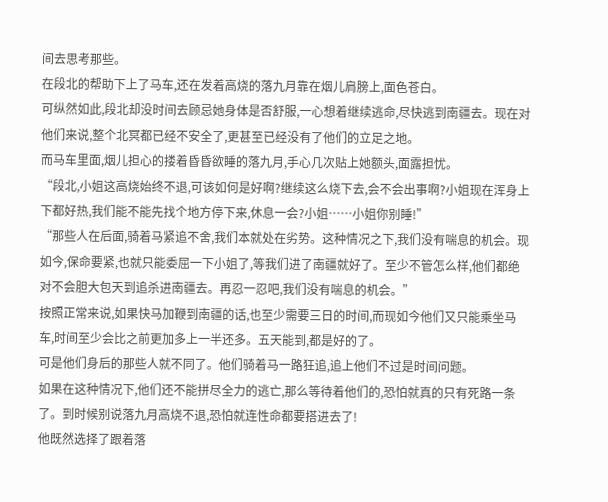间去思考那些。
在段北的帮助下上了马车,还在发着高烧的落九月靠在烟儿肩膀上,面色苍白。
可纵然如此,段北却没时间去顾忌她身体是否舒服,一心想着继续逃命,尽快逃到南疆去。现在对他们来说,整个北冥都已经不安全了,更甚至已经没有了他们的立足之地。
而马车里面,烟儿担心的搂着昏昏欲睡的落九月,手心几次贴上她额头,面露担忧。
“段北,小姐这高烧始终不退,可该如何是好啊?继续这么烧下去,会不会出事啊?小姐现在浑身上下都好热,我们能不能先找个地方停下来,休息一会?小姐……小姐你别睡!”
“那些人在后面,骑着马紧追不舍,我们本就处在劣势。这种情况之下,我们没有喘息的机会。现如今,保命要紧,也就只能委屈一下小姐了,等我们进了南疆就好了。至少不管怎么样,他们都绝对不会胆大包天到追杀进南疆去。再忍一忍吧,我们没有喘息的机会。”
按照正常来说,如果快马加鞭到南疆的话,也至少需要三日的时间,而现如今他们又只能乘坐马车,时间至少会比之前更加多上一半还多。五天能到,都是好的了。
可是他们身后的那些人就不同了。他们骑着马一路狂追,追上他们不过是时间问题。
如果在这种情况下,他们还不能拼尽全力的逃亡,那么等待着他们的,恐怕就真的只有死路一条了。到时候别说落九月高烧不退,恐怕就连性命都要搭进去了!
他既然选择了跟着落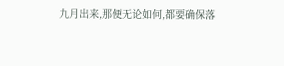九月出来,那便无论如何,都要确保落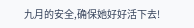九月的安全,确保她好好活下去!